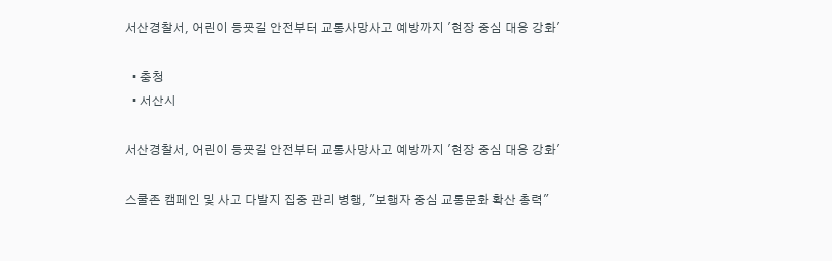서산경찰서, 어린이 등굣길 안전부터 교통사망사고 예방까지 '현장 중심 대응 강화'

  • 충청
  • 서산시

서산경찰서, 어린이 등굣길 안전부터 교통사망사고 예방까지 '현장 중심 대응 강화'

스쿨존 캠페인 및 사고 다발지 집중 관리 병행, "보행자 중심 교통문화 확산 총력"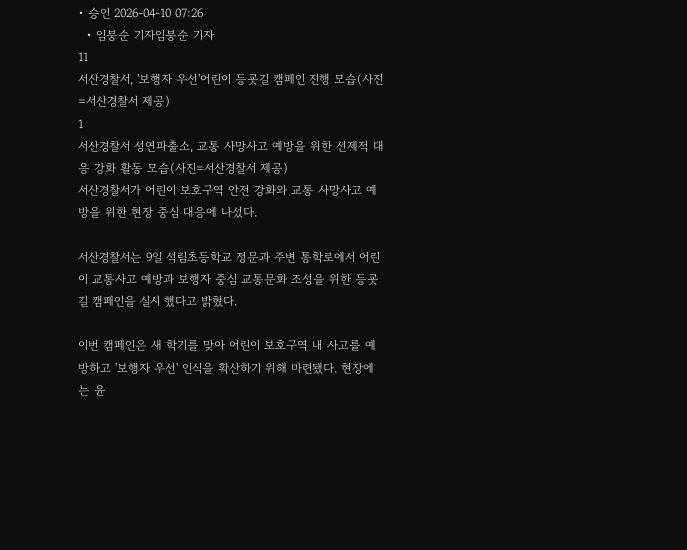• 승인 2026-04-10 07:26
  • 임붕순 기자임붕순 기자
11
서산경찰서, '보행자 우선'어린이 등굣길 캠페인 진행 모습(사진=서산경찰서 제공)
1
서산경찰서 성연파출소, 교통 사망사고 예방을 위한 선제적 대응 강화 활동 모습(사진=서산경찰서 제공)
서산경찰서가 어린이 보호구역 안전 강화와 교통 사망사고 예방을 위한 현장 중심 대응에 나섰다.

서산경찰서는 9일 석림초등학교 정문과 주변 통학로에서 어린이 교통사고 예방과 보행자 중심 교통문화 조성을 위한 등굣길 캠페인을 실시 했다고 밝혔다.

이번 캠페인은 새 학기를 맞아 어린이 보호구역 내 사고를 예방하고 '보행자 우선' 인식을 확산하기 위해 마련됐다. 현장에는 윤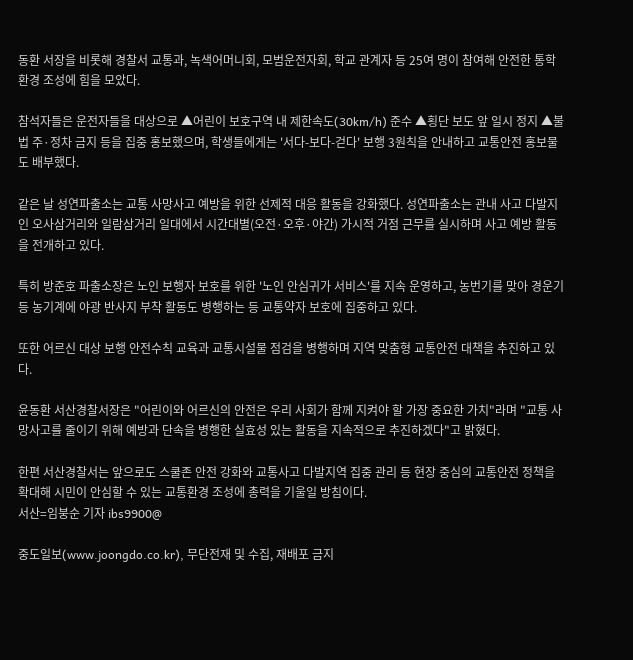동환 서장을 비롯해 경찰서 교통과, 녹색어머니회, 모범운전자회, 학교 관계자 등 25여 명이 참여해 안전한 통학 환경 조성에 힘을 모았다.

참석자들은 운전자들을 대상으로 ▲어린이 보호구역 내 제한속도(30km/h) 준수 ▲횡단 보도 앞 일시 정지 ▲불법 주·정차 금지 등을 집중 홍보했으며, 학생들에게는 '서다-보다-걷다' 보행 3원칙을 안내하고 교통안전 홍보물도 배부했다.

같은 날 성연파출소는 교통 사망사고 예방을 위한 선제적 대응 활동을 강화했다. 성연파출소는 관내 사고 다발지인 오사삼거리와 일람삼거리 일대에서 시간대별(오전·오후·야간) 가시적 거점 근무를 실시하며 사고 예방 활동을 전개하고 있다.

특히 방준호 파출소장은 노인 보행자 보호를 위한 '노인 안심귀가 서비스'를 지속 운영하고, 농번기를 맞아 경운기 등 농기계에 야광 반사지 부착 활동도 병행하는 등 교통약자 보호에 집중하고 있다.

또한 어르신 대상 보행 안전수칙 교육과 교통시설물 점검을 병행하며 지역 맞춤형 교통안전 대책을 추진하고 있다.

윤동환 서산경찰서장은 "어린이와 어르신의 안전은 우리 사회가 함께 지켜야 할 가장 중요한 가치"라며 "교통 사망사고를 줄이기 위해 예방과 단속을 병행한 실효성 있는 활동을 지속적으로 추진하겠다"고 밝혔다.

한편 서산경찰서는 앞으로도 스쿨존 안전 강화와 교통사고 다발지역 집중 관리 등 현장 중심의 교통안전 정책을 확대해 시민이 안심할 수 있는 교통환경 조성에 총력을 기울일 방침이다.
서산=임붕순 기자 ibs9900@

중도일보(www.joongdo.co.kr), 무단전재 및 수집, 재배포 금지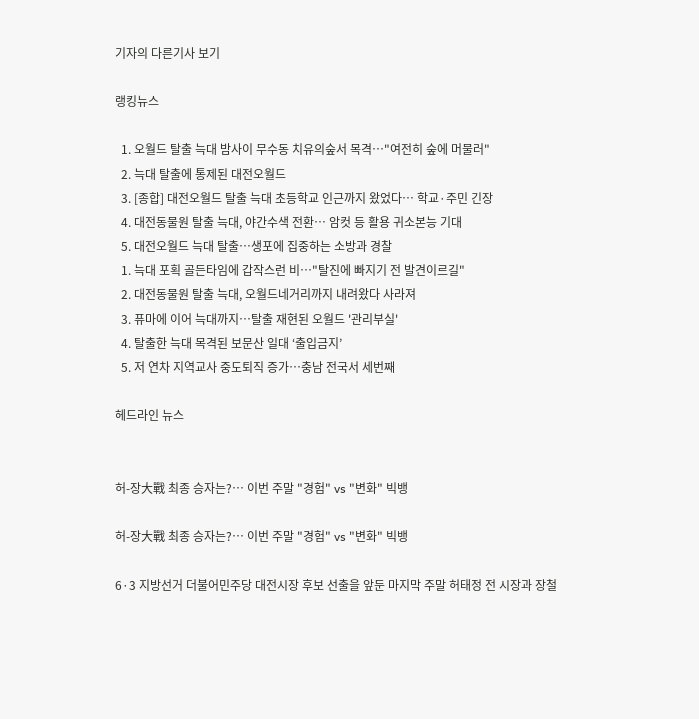기자의 다른기사 보기

랭킹뉴스

  1. 오월드 탈출 늑대 밤사이 무수동 치유의숲서 목격…"여전히 숲에 머물러"
  2. 늑대 탈출에 통제된 대전오월드
  3. [종합] 대전오월드 탈출 늑대 초등학교 인근까지 왔었다… 학교·주민 긴장
  4. 대전동물원 탈출 늑대, 야간수색 전환… 암컷 등 활용 귀소본능 기대
  5. 대전오월드 늑대 탈출…생포에 집중하는 소방과 경찰
  1. 늑대 포획 골든타임에 갑작스런 비…"탈진에 빠지기 전 발견이르길"
  2. 대전동물원 탈출 늑대, 오월드네거리까지 내려왔다 사라져
  3. 퓨마에 이어 늑대까지…탈출 재현된 오월드 '관리부실'
  4. 탈출한 늑대 목격된 보문산 일대 ‘출입금지’
  5. 저 연차 지역교사 중도퇴직 증가…충남 전국서 세번째

헤드라인 뉴스


허-장大戰 최종 승자는?… 이번 주말 "경험" vs "변화" 빅뱅

허-장大戰 최종 승자는?… 이번 주말 "경험" vs "변화" 빅뱅

6·3 지방선거 더불어민주당 대전시장 후보 선출을 앞둔 마지막 주말 허태정 전 시장과 장철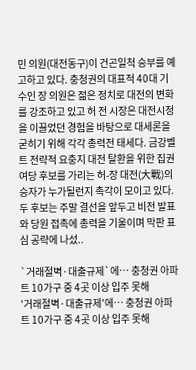민 의원(대전동구)이 건곤일척 승부를 예고하고 있다. 충청권의 대표적 40대 기수인 장 의원은 젊은 정치로 대전의 변화를 강조하고 있고 허 전 시장은 대전시정을 이끌었던 경험을 바탕으로 대세론을 굳히기 위해 각각 총력전 태세다. 금강벨트 전략적 요충지 대전 탈환을 위한 집권여당 후보를 가리는 허-장 대전(大戰)의 승자가 누가될런지 촉각이 모이고 있다. 두 후보는 주말 결선을 앞두고 비전 발표와 당원 접촉에 총력을 기울이며 막판 표심 공략에 나섰..

`거래절벽·대출규제`에… 충청권 아파트 10가구 중 4곳 이상 입주 못해
'거래절벽·대출규제'에… 충청권 아파트 10가구 중 4곳 이상 입주 못해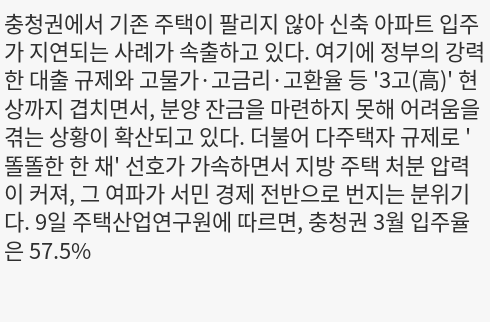충청권에서 기존 주택이 팔리지 않아 신축 아파트 입주가 지연되는 사례가 속출하고 있다. 여기에 정부의 강력한 대출 규제와 고물가·고금리·고환율 등 '3고(高)' 현상까지 겹치면서, 분양 잔금을 마련하지 못해 어려움을 겪는 상황이 확산되고 있다. 더불어 다주택자 규제로 '똘똘한 한 채' 선호가 가속하면서 지방 주택 처분 압력이 커져, 그 여파가 서민 경제 전반으로 번지는 분위기다. 9일 주택산업연구원에 따르면, 충청권 3월 입주율은 57.5%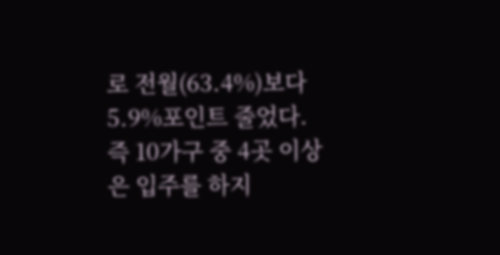로 전월(63.4%)보다 5.9%포인트 줄었다. 즉 10가구 중 4곳 이상은 입주를 하지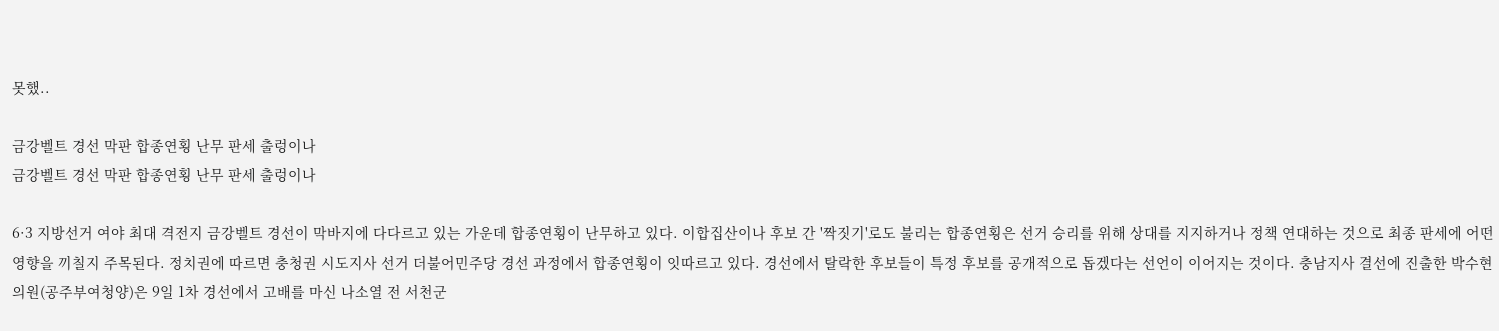못했..

금강벨트 경선 막판 합종연횡 난무 판세 출렁이나
금강벨트 경선 막판 합종연횡 난무 판세 출렁이나

6·3 지방선거 여야 최대 격전지 금강벨트 경선이 막바지에 다다르고 있는 가운데 합종연횡이 난무하고 있다. 이합집산이나 후보 간 '짝짓기'로도 불리는 합종연횡은 선거 승리를 위해 상대를 지지하거나 정책 연대하는 것으로 최종 판세에 어떤 영향을 끼칠지 주목된다. 정치권에 따르면 충청권 시도지사 선거 더불어민주당 경선 과정에서 합종연횡이 잇따르고 있다. 경선에서 탈락한 후보들이 특정 후보를 공개적으로 돕겠다는 선언이 이어지는 것이다. 충남지사 결선에 진출한 박수현 의원(공주부여청양)은 9일 1차 경선에서 고배를 마신 나소열 전 서천군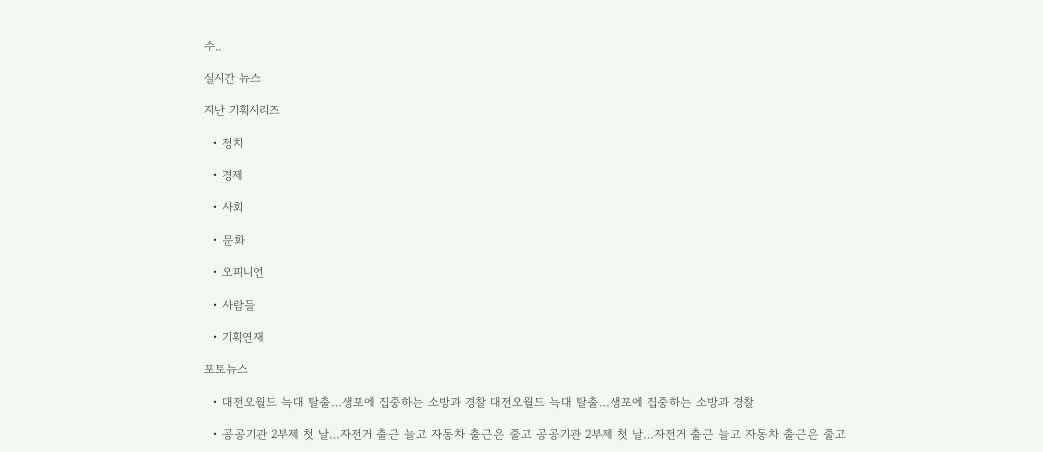수..

실시간 뉴스

지난 기획시리즈

  • 정치

  • 경제

  • 사회

  • 문화

  • 오피니언

  • 사람들

  • 기획연재

포토뉴스

  • 대전오월드 늑대 탈출…생포에 집중하는 소방과 경찰 대전오월드 늑대 탈출…생포에 집중하는 소방과 경찰

  • 공공기관 2부제 첫 날…자전거 출근 늘고 자동차 출근은 줄고 공공기관 2부제 첫 날…자전거 출근 늘고 자동차 출근은 줄고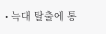• 늑대 탈출에 통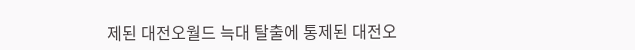제된 대전오월드 늑대 탈출에 통제된 대전오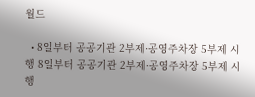월드

  • 8일부터 공공기관 2부제·공영주차장 5부제 시행 8일부터 공공기관 2부제·공영주차장 5부제 시행